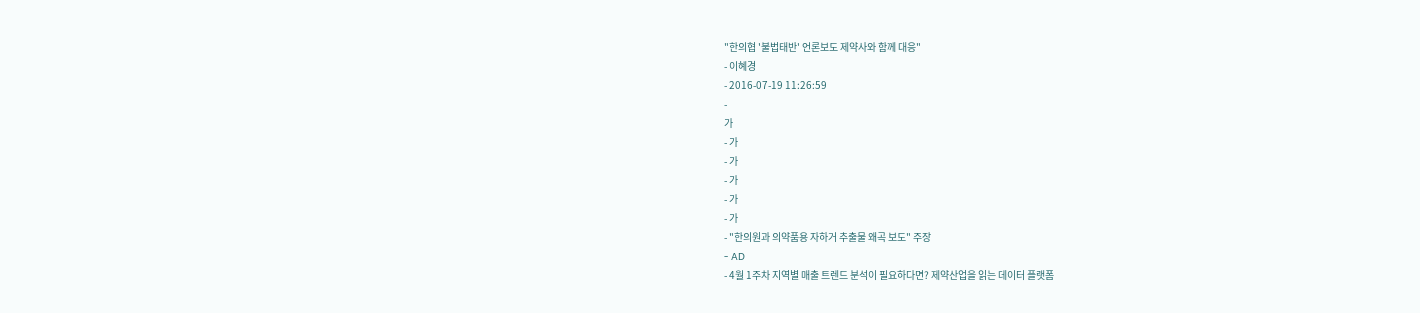"한의협 '불법태반' 언론보도 제약사와 함께 대응"
- 이혜경
- 2016-07-19 11:26:59
-
가
- 가
- 가
- 가
- 가
- 가
- "한의원과 의약품용 자하거 추출물 왜곡 보도" 주장
- AD
- 4월 1주차 지역별 매출 트렌드 분석이 필요하다면? 제약산업을 읽는 데이터 플랫폼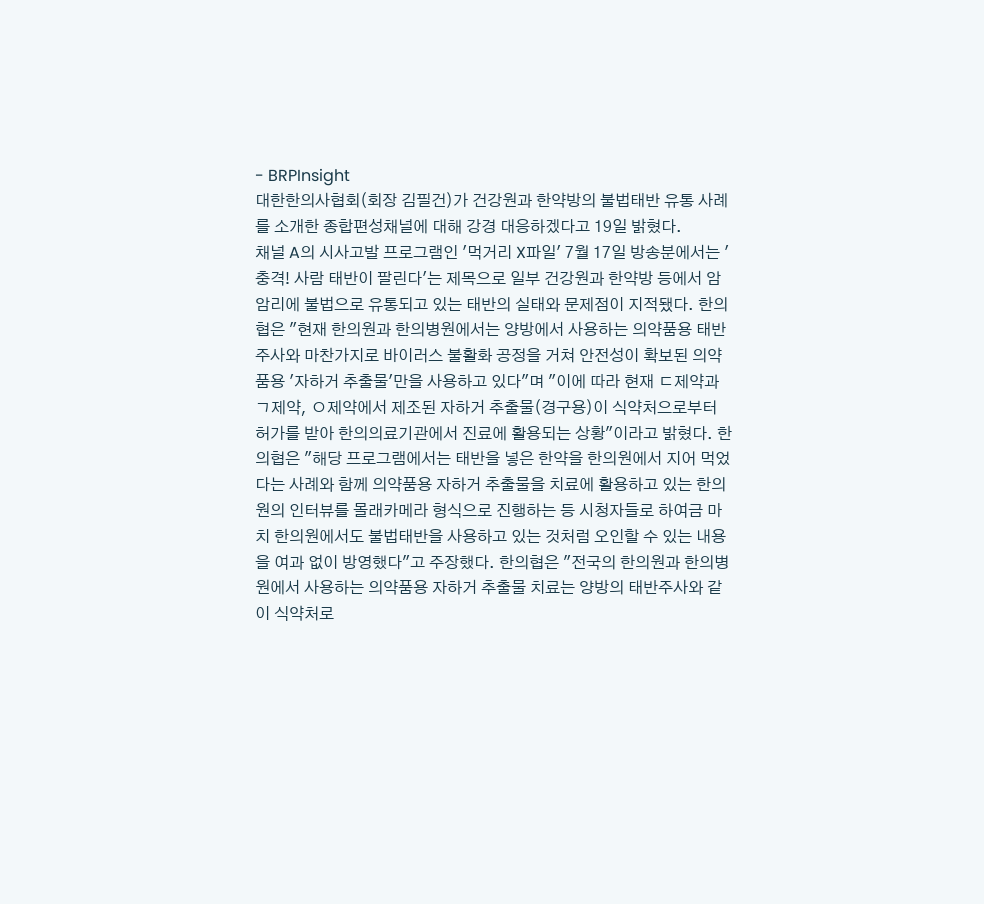- BRPInsight
대한한의사협회(회장 김필건)가 건강원과 한약방의 불법태반 유통 사례를 소개한 종합편성채널에 대해 강경 대응하겠다고 19일 밝혔다.
채널 A의 시사고발 프로그램인 '먹거리 X파일' 7월 17일 방송분에서는 '충격! 사람 태반이 팔린다'는 제목으로 일부 건강원과 한약방 등에서 암암리에 불법으로 유통되고 있는 태반의 실태와 문제점이 지적됐다. 한의협은 "현재 한의원과 한의병원에서는 양방에서 사용하는 의약품용 태반주사와 마찬가지로 바이러스 불활화 공정을 거쳐 안전성이 확보된 의약품용 '자하거 추출물'만을 사용하고 있다"며 "이에 따라 현재 ㄷ제약과 ㄱ제약, ㅇ제약에서 제조된 자하거 추출물(경구용)이 식약처으로부터 허가를 받아 한의의료기관에서 진료에 활용되는 상황"이라고 밝혔다. 한의협은 "해당 프로그램에서는 태반을 넣은 한약을 한의원에서 지어 먹었다는 사례와 함께 의약품용 자하거 추출물을 치료에 활용하고 있는 한의원의 인터뷰를 몰래카메라 형식으로 진행하는 등 시청자들로 하여금 마치 한의원에서도 불법태반을 사용하고 있는 것처럼 오인할 수 있는 내용을 여과 없이 방영했다"고 주장했다. 한의협은 "전국의 한의원과 한의병원에서 사용하는 의약품용 자하거 추출물 치료는 양방의 태반주사와 같이 식약처로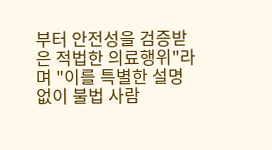부터 안전성을 검증받은 적법한 의료행위"라며 "이를 특별한 설명 없이 불법 사람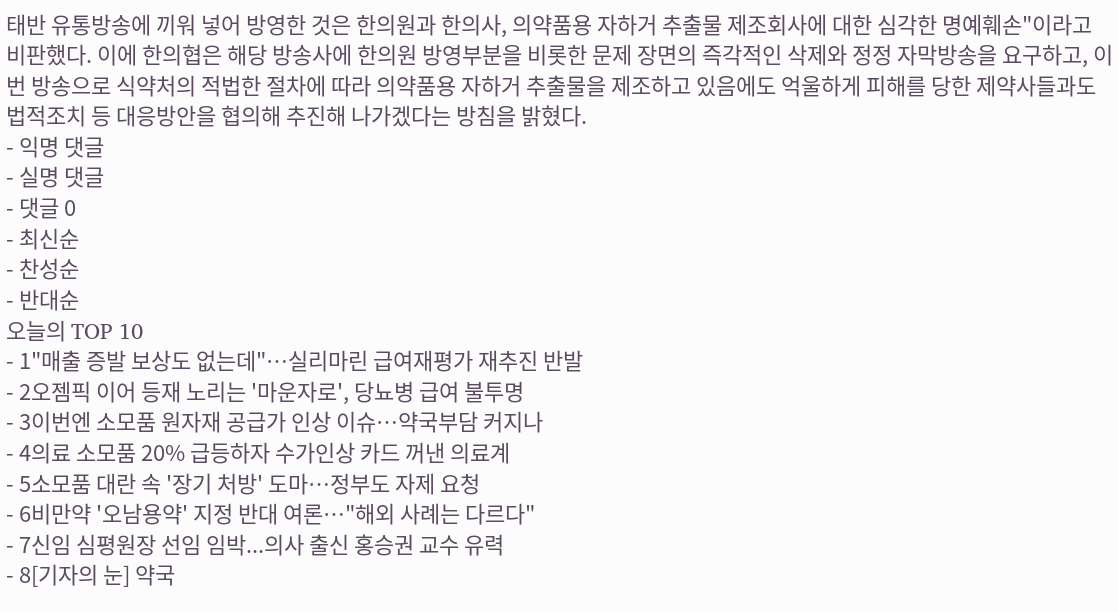태반 유통방송에 끼워 넣어 방영한 것은 한의원과 한의사, 의약품용 자하거 추출물 제조회사에 대한 심각한 명예훼손"이라고 비판했다. 이에 한의협은 해당 방송사에 한의원 방영부분을 비롯한 문제 장면의 즉각적인 삭제와 정정 자막방송을 요구하고, 이번 방송으로 식약처의 적법한 절차에 따라 의약품용 자하거 추출물을 제조하고 있음에도 억울하게 피해를 당한 제약사들과도 법적조치 등 대응방안을 협의해 추진해 나가겠다는 방침을 밝혔다.
- 익명 댓글
- 실명 댓글
- 댓글 0
- 최신순
- 찬성순
- 반대순
오늘의 TOP 10
- 1"매출 증발 보상도 없는데"…실리마린 급여재평가 재추진 반발
- 2오젬픽 이어 등재 노리는 '마운자로', 당뇨병 급여 불투명
- 3이번엔 소모품 원자재 공급가 인상 이슈…약국부담 커지나
- 4의료 소모품 20% 급등하자 수가인상 카드 꺼낸 의료계
- 5소모품 대란 속 '장기 처방' 도마…정부도 자제 요청
- 6비만약 '오남용약' 지정 반대 여론…"해외 사례는 다르다"
- 7신임 심평원장 선임 임박...의사 출신 홍승권 교수 유력
- 8[기자의 눈] 약국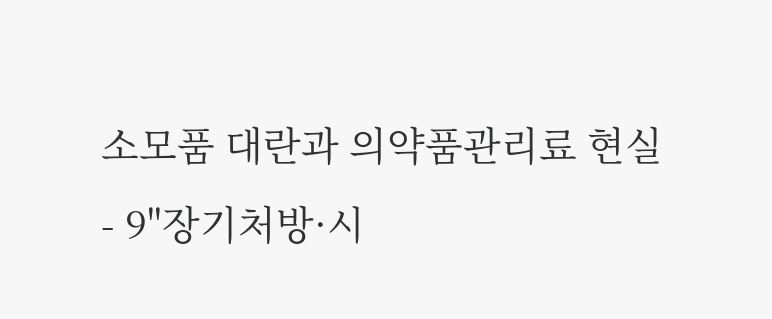소모품 대란과 의약품관리료 현실
- 9"장기처방·시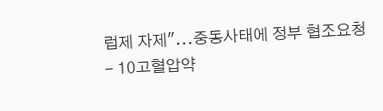럽제 자제"...중동사태에 정부 협조요청
- 10고혈압약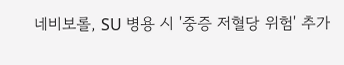네비보롤, SU 병용 시 '중증 저혈당 위험' 추가